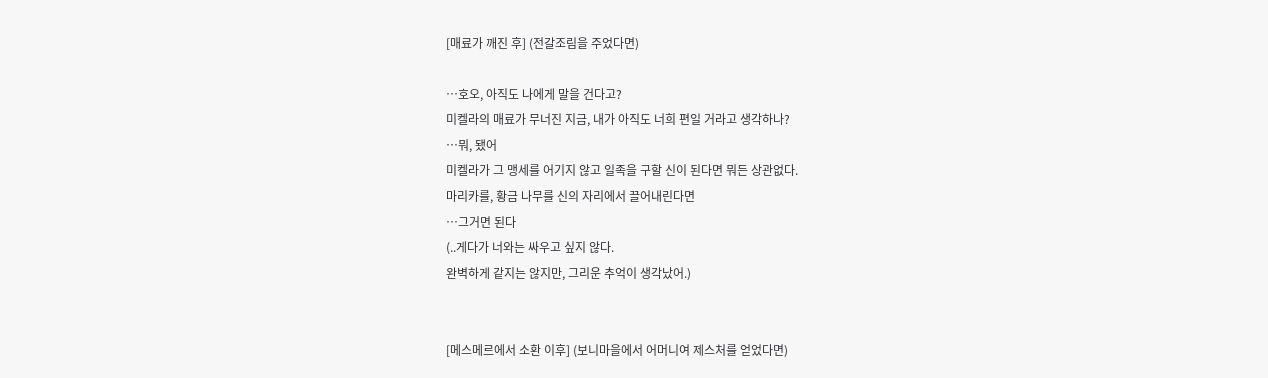[매료가 깨진 후] (전갈조림을 주었다면)

…호오, 아직도 나에게 말을 건다고?
미켈라의 매료가 무너진 지금, 내가 아직도 너희 편일 거라고 생각하나?
…뭐, 됐어
미켈라가 그 맹세를 어기지 않고 일족을 구할 신이 된다면 뭐든 상관없다.
마리카를, 황금 나무를 신의 자리에서 끌어내린다면
…그거면 된다
(..게다가 너와는 싸우고 싶지 않다.
완벽하게 같지는 않지만, 그리운 추억이 생각났어.)


[메스메르에서 소환 이후] (보니마을에서 어머니여 제스처를 얻었다면)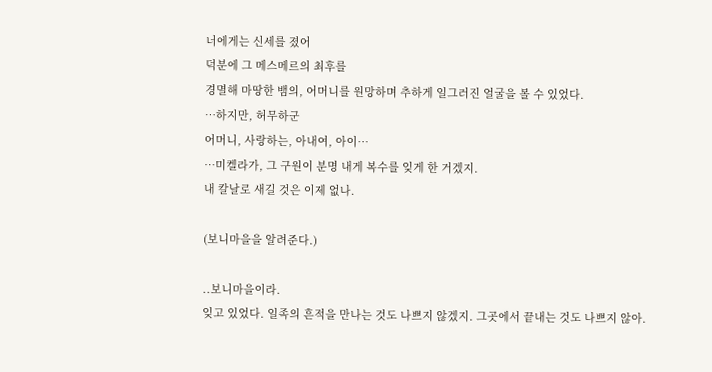너에게는 신세를 졌어
덕분에 그 메스메르의 최후를
경멸해 마땅한 뱀의, 어머니를 원망하며 추하게 일그러진 얼굴을 볼 수 있었다.
…하지만, 허무하군
어머니, 사랑하는, 아내여, 아이…
…미켈라가, 그 구원이 분명 내게 복수를 잊게 한 거겠지.
내 칼날로 새길 것은 이제 없나.

(보니마을을 알려준다.)

..보니마을이라.
잊고 있었다. 일족의 흔적을 만나는 것도 나쁘지 않겠지. 그곳에서 끝내는 것도 나쁘지 않아.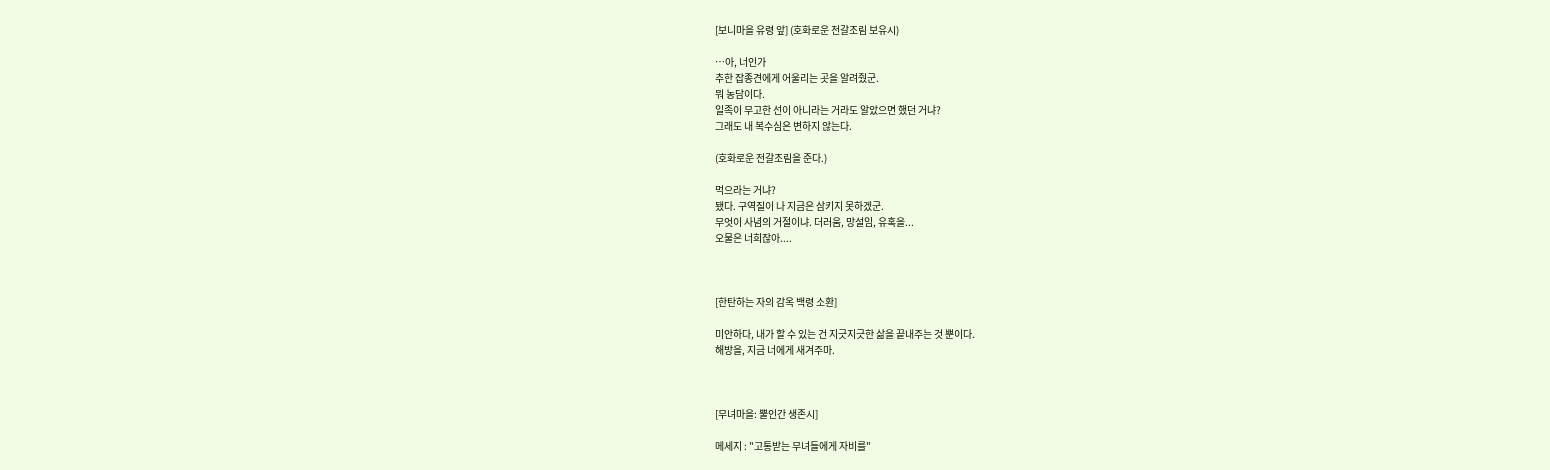[보니마을 유령 앞] (호화로운 전갈조림 보유시)

…아, 너인가
추한 잡종견에게 어울리는 곳을 알려줬군.
뭐 농담이다.
일족이 무고한 선이 아니라는 거라도 알았으면 했던 거냐?
그래도 내 복수심은 변하지 않는다.

(호화로운 전갈조림을 준다.)

먹으라는 거냐?
됐다. 구역질이 나 지금은 삼키지 못하겠군.
무엇이 사념의 거절이냐. 더러움, 망설임, 유혹을...
오물은 너희잖아....



[한탄하는 자의 감옥 백령 소환]

미안하다, 내가 할 수 있는 건 지긋지긋한 삶을 끝내주는 것 뿐이다.
해방을, 지금 너에게 새겨주마.



[무녀마을: 뿔인간 생존시]

메세지 : "고통받는 무녀들에게 자비를"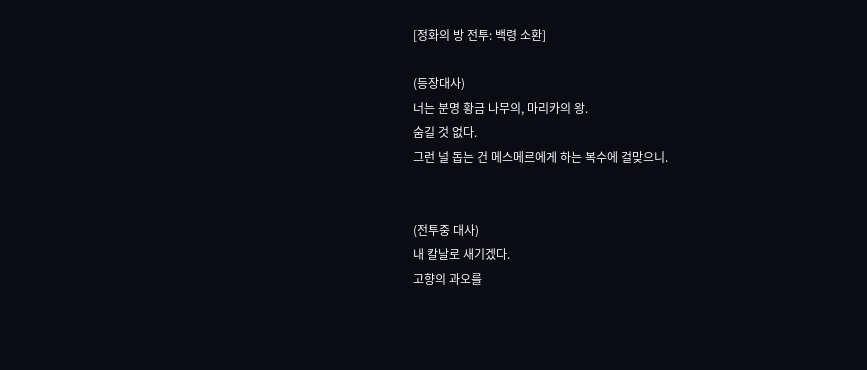[정화의 방 전투: 백령 소환]

(등장대사)
너는 분명 황금 나무의, 마리카의 왕.
숨길 것 없다.
그런 널 돕는 건 메스메르에게 하는 복수에 걸맞으니.


(전투중 대사)
내 칼날로 새기겠다.
고향의 과오를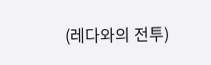(레다와의 전투)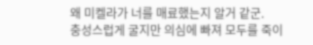왜 미켈라가 너를 매료했는지 알거 같군.
충성스럽게 굴지만 의심에 빠져 모두를 죽이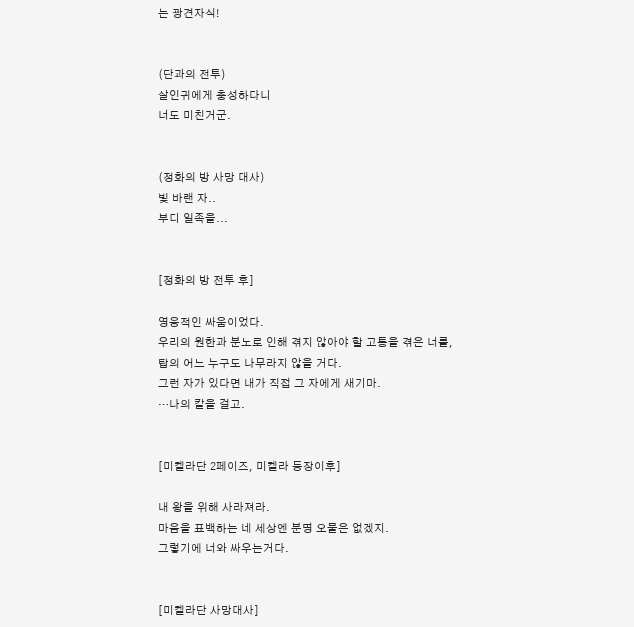는 광견자식!


(단과의 전투)
살인귀에게 충성하다니
너도 미친거군.


(정화의 방 사망 대사)
빛 바랜 자..
부디 일족을...


[정화의 방 전투 후]

영웅적인 싸움이었다.
우리의 원한과 분노로 인해 겪지 않아야 할 고통을 겪은 너를,
탑의 어느 누구도 나무라지 않을 거다.
그런 자가 있다면 내가 직접 그 자에게 새기마.
…나의 칼을 걸고.


[미켈라단 2페이즈, 미켈라 등장이후]

내 왕을 위해 사라져라.
마음을 표백하는 네 세상엔 분명 오물은 없겠지.
그렇기에 너와 싸우는거다.


[미켈라단 사망대사]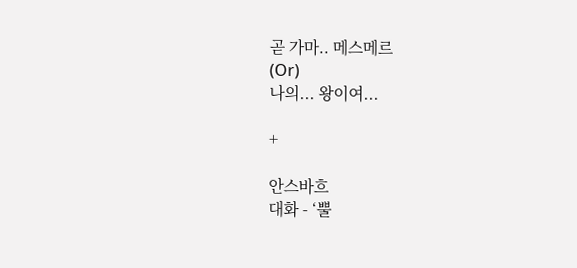곧 가마.. 메스메르
(Or)
나의... 왕이여...

+

안스바흐
대화 - ‘뿔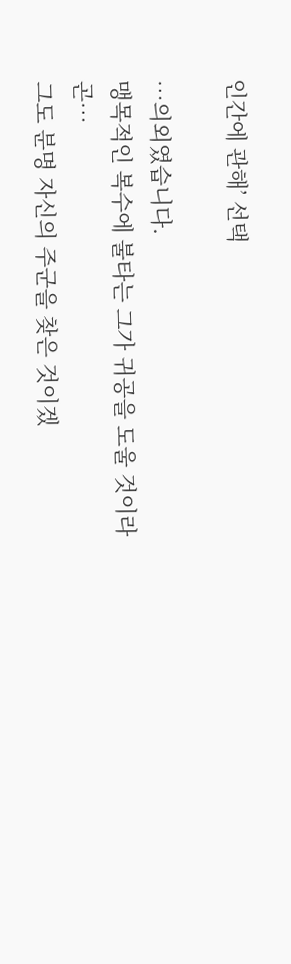인간에 관해’ 선택

…의외였습니다.
맹목적인 복수에 불타는 그가 귀공을 도울 것이라곤…
그도 분명 자신의 주군을 찾은 것이겠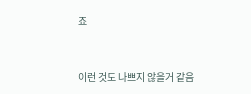죠



이런 것도 나쁘지 않을거 같음